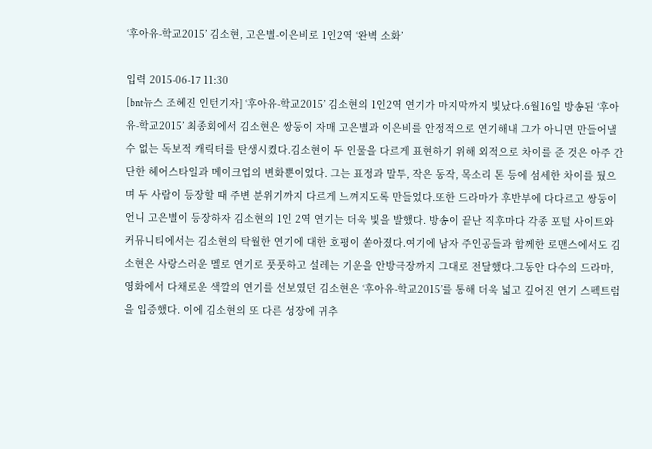‘후아유-학교2015’ 김소현, 고은별-이은비로 1인2역 ‘완벽 소화’

입력 2015-06-17 11:30
[bnt뉴스 조혜진 인턴기자] ‘후아유-학교2015’ 김소현의 1인2역 연기가 마지막까지 빛났다.6월16일 방송된 ‘후아유-학교2015’ 최종회에서 김소현은 쌍둥이 자매 고은별과 이은비를 안정적으로 연기해내 그가 아니면 만들어낼 수 없는 독보적 캐릭터를 탄생시켰다.김소현이 두 인물을 다르게 표현하기 위해 외적으로 차이를 준 것은 아주 간단한 헤어스타일과 메이크업의 변화뿐이었다. 그는 표정과 말투, 작은 동작, 목소리 톤 등에 섬세한 차이를 뒀으며 두 사람이 등장할 때 주변 분위기까지 다르게 느껴지도록 만들었다.또한 드라마가 후반부에 다다르고 쌍둥이 언니 고은별이 등장하자 김소현의 1인 2역 연기는 더욱 빛을 발했다. 방송이 끝난 직후마다 각종 포털 사이트와 커뮤니티에서는 김소현의 탁월한 연기에 대한 호평이 쏟아졌다.여기에 남자 주인공들과 함께한 로맨스에서도 김소현은 사랑스러운 멜로 연기로 풋풋하고 설레는 기운을 안방극장까지 그대로 전달했다.그동안 다수의 드라마, 영화에서 다채로운 색깔의 연기를 선보였던 김소현은 ‘후아유-학교2015’를 통해 더욱 넓고 깊어진 연기 스펙트럼을 입증했다. 이에 김소현의 또 다른 성장에 귀추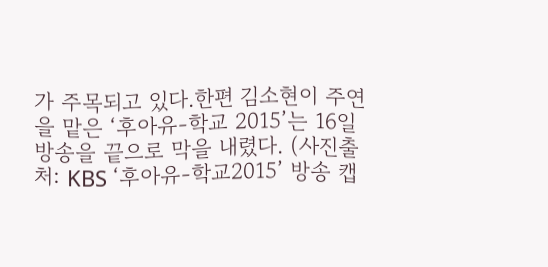가 주목되고 있다.한편 김소현이 주연을 맡은 ‘후아유-학교 2015’는 16일 방송을 끝으로 막을 내렸다. (사진출처: KBS ‘후아유-학교2015’ 방송 캡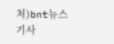처)bnt뉴스 기사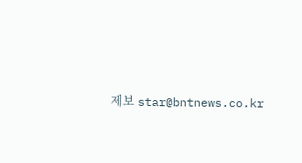제보 star@bntnews.co.kr